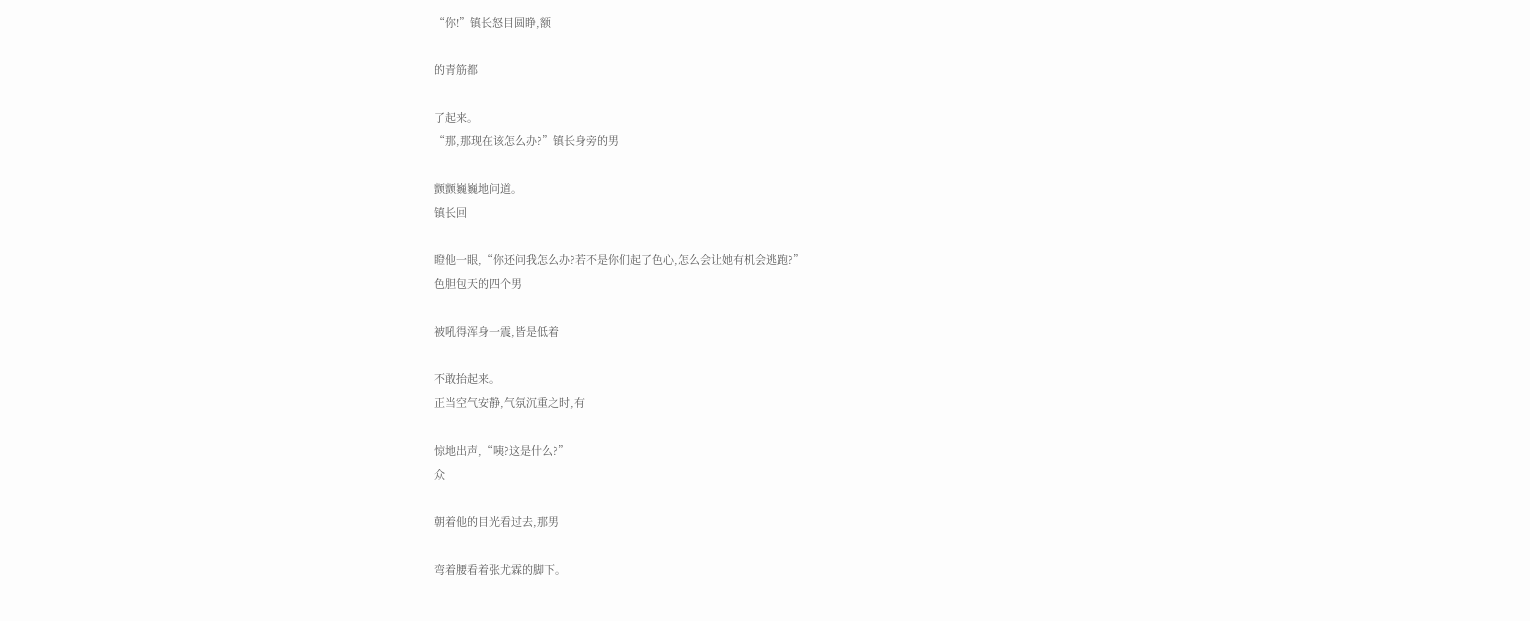“你!”镇长怒目圆睁,额

的青筋都

了起来。
“那,那现在该怎么办?”镇长身旁的男

颤颤巍巍地问道。
镇长回

瞪他一眼,“你还问我怎么办?若不是你们起了色心,怎么会让她有机会逃跑?”
色胆包天的四个男

被吼得浑身一震,皆是低着

不敢抬起来。
正当空气安静,气氛沉重之时,有

惊地出声,“咦?这是什么?”
众

朝着他的目光看过去,那男

弯着腰看着张尤霖的脚下。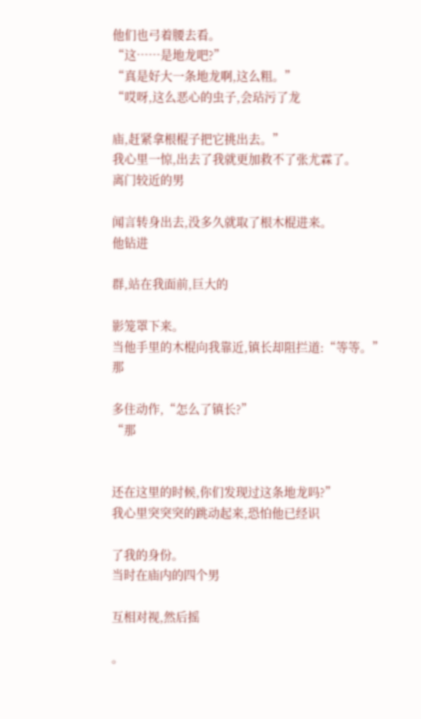他们也弓着腰去看。
“这……是地龙吧?”
“真是好大一条地龙啊,这么粗。”
“哎呀,这么恶心的虫子,会玷污了龙

庙,赶紧拿根棍子把它挑出去。”
我心里一惊,出去了我就更加救不了张尤霖了。
离门较近的男

闻言转身出去,没多久就取了根木棍进来。
他钻进

群,站在我面前,巨大的

影笼罩下来。
当他手里的木棍向我靠近,镇长却阻拦道:“等等。”
那

多住动作,“怎么了镇长?”
“那


还在这里的时候,你们发现过这条地龙吗?”
我心里突突突的跳动起来,恐怕他已经识

了我的身份。
当时在庙内的四个男

互相对视,然后摇

。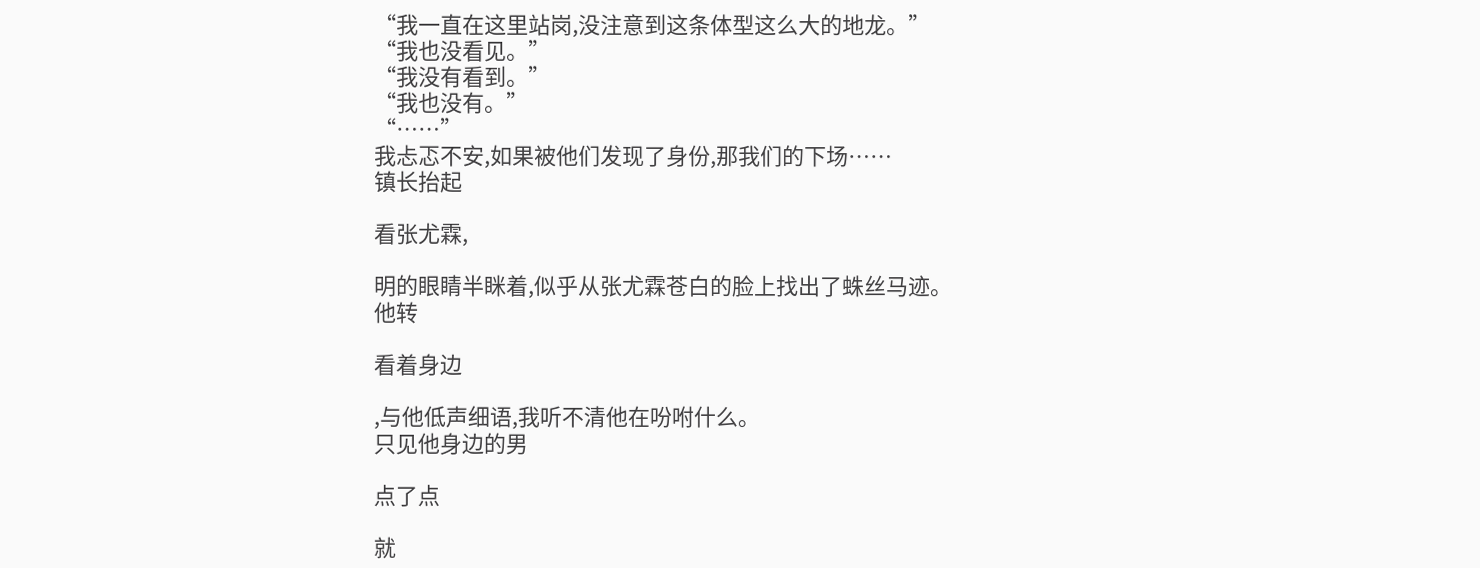“我一直在这里站岗,没注意到这条体型这么大的地龙。”
“我也没看见。”
“我没有看到。”
“我也没有。”
“……”
我忐忑不安,如果被他们发现了身份,那我们的下场……
镇长抬起

看张尤霖,

明的眼睛半眯着,似乎从张尤霖苍白的脸上找出了蛛丝马迹。
他转

看着身边

,与他低声细语,我听不清他在吩咐什么。
只见他身边的男

点了点

就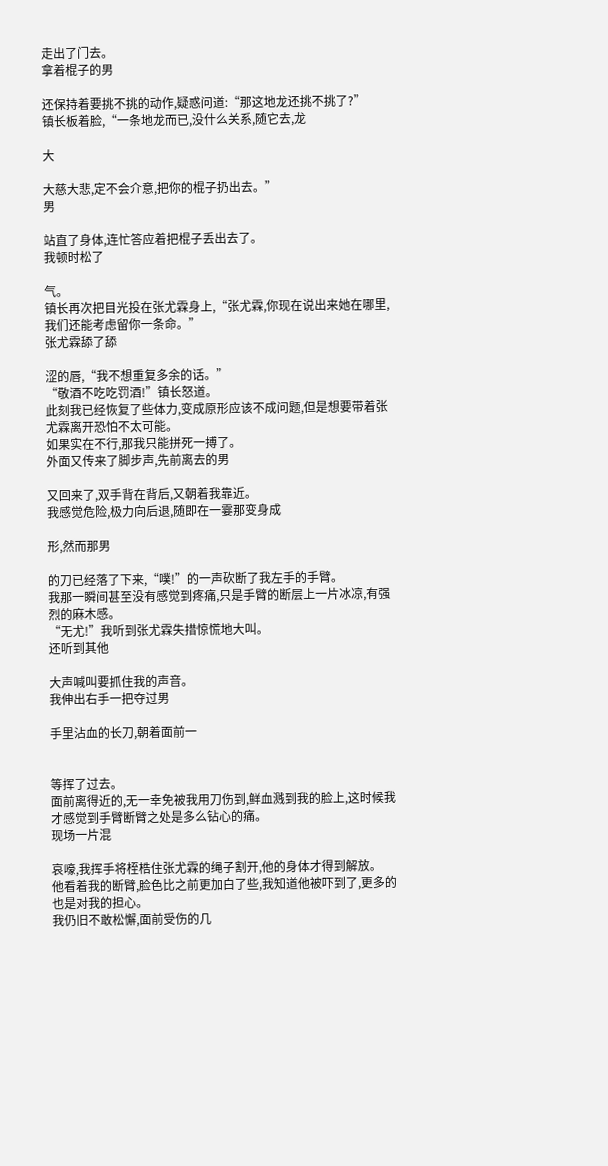走出了门去。
拿着棍子的男

还保持着要挑不挑的动作,疑惑问道:“那这地龙还挑不挑了?”
镇长板着脸,“一条地龙而已,没什么关系,随它去,龙

大

大慈大悲,定不会介意,把你的棍子扔出去。”
男

站直了身体,连忙答应着把棍子丢出去了。
我顿时松了

气。
镇长再次把目光投在张尤霖身上,“张尤霖,你现在说出来她在哪里,我们还能考虑留你一条命。”
张尤霖舔了舔

涩的唇,“我不想重复多余的话。”
“敬酒不吃吃罚酒!”镇长怒道。
此刻我已经恢复了些体力,变成原形应该不成问题,但是想要带着张尤霖离开恐怕不太可能。
如果实在不行,那我只能拼死一搏了。
外面又传来了脚步声,先前离去的男

又回来了,双手背在背后,又朝着我靠近。
我感觉危险,极力向后退,随即在一霎那变身成

形,然而那男

的刀已经落了下来,“噗!”的一声砍断了我左手的手臂。
我那一瞬间甚至没有感觉到疼痛,只是手臂的断层上一片冰凉,有强烈的麻木感。
“无尤!”我听到张尤霖失措惊慌地大叫。
还听到其他

大声喊叫要抓住我的声音。
我伸出右手一把夺过男

手里沾血的长刀,朝着面前一


等挥了过去。
面前离得近的,无一幸免被我用刀伤到,鲜血溅到我的脸上,这时候我才感觉到手臂断臂之处是多么钻心的痛。
现场一片混

哀嚎,我挥手将桎梏住张尤霖的绳子割开,他的身体才得到解放。
他看着我的断臂,脸色比之前更加白了些,我知道他被吓到了,更多的也是对我的担心。
我仍旧不敢松懈,面前受伤的几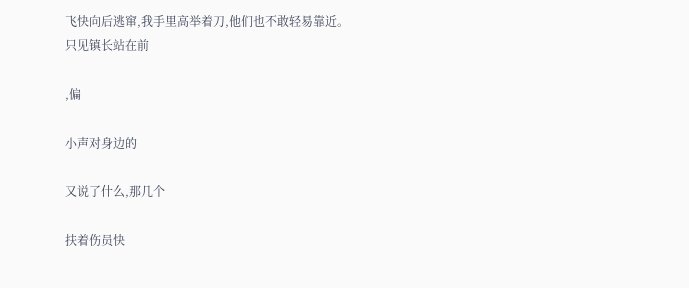飞快向后逃窜,我手里高举着刀,他们也不敢轻易靠近。
只见镇长站在前

,偏

小声对身边的

又说了什么,那几个

扶着伤员快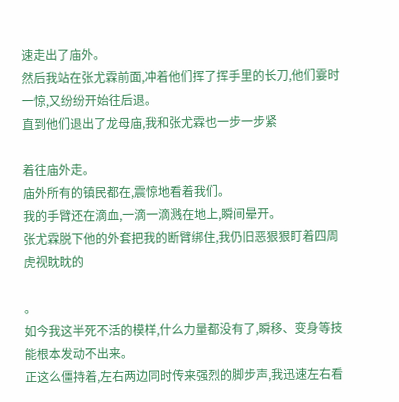速走出了庙外。
然后我站在张尤霖前面,冲着他们挥了挥手里的长刀,他们霎时一惊,又纷纷开始往后退。
直到他们退出了龙母庙,我和张尤霖也一步一步紧

着往庙外走。
庙外所有的镇民都在,震惊地看着我们。
我的手臂还在滴血,一滴一滴溅在地上,瞬间晕开。
张尤霖脱下他的外套把我的断臂绑住,我仍旧恶狠狠盯着四周虎视眈眈的

。
如今我这半死不活的模样,什么力量都没有了,瞬移、变身等技能根本发动不出来。
正这么僵持着,左右两边同时传来强烈的脚步声,我迅速左右看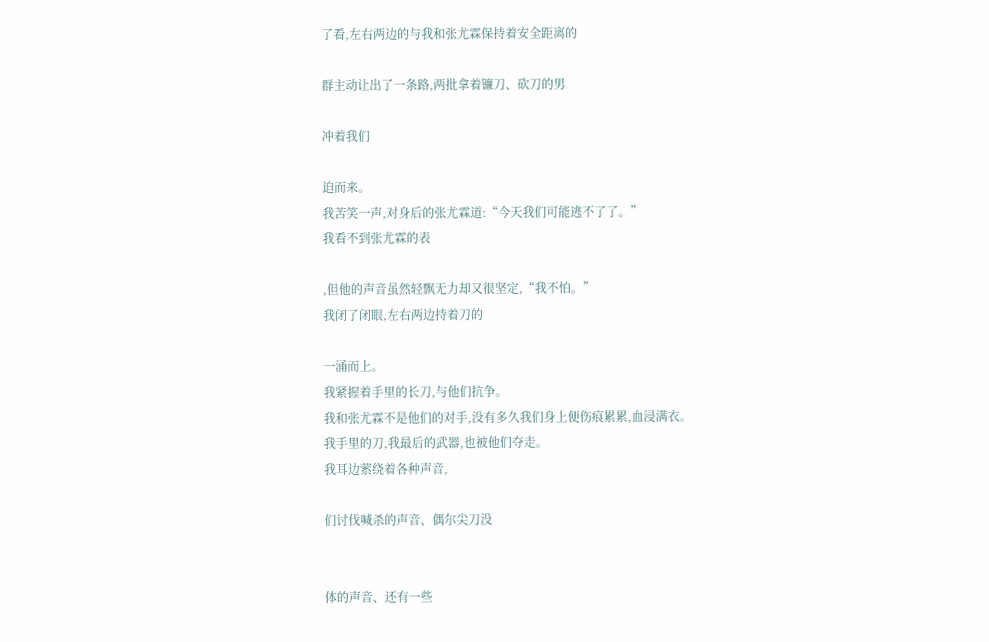了看,左右两边的与我和张尤霖保持着安全距离的

群主动让出了一条路,两批拿着镰刀、砍刀的男

冲着我们

迫而来。
我苦笑一声,对身后的张尤霖道:“今天我们可能逃不了了。”
我看不到张尤霖的表

,但他的声音虽然轻飘无力却又很坚定,“我不怕。”
我闭了闭眼,左右两边持着刀的

一涌而上。
我紧握着手里的长刀,与他们抗争。
我和张尤霖不是他们的对手,没有多久我们身上便伤痕累累,血浸满衣。
我手里的刀,我最后的武器,也被他们夺走。
我耳边萦绕着各种声音,

们讨伐喊杀的声音、偶尔尖刀没


体的声音、还有一些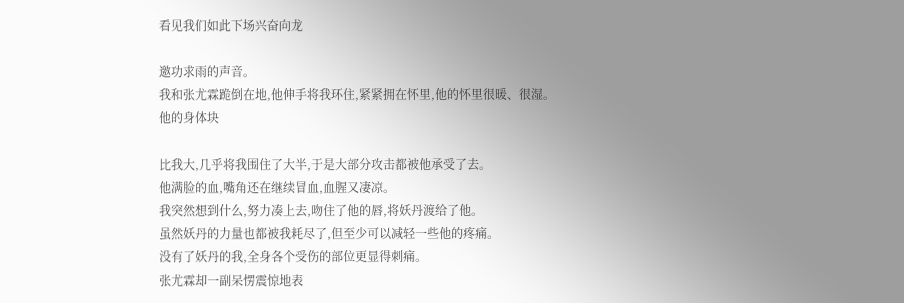看见我们如此下场兴奋向龙

邀功求雨的声音。
我和张尤霖跪倒在地,他伸手将我环住,紧紧拥在怀里,他的怀里很暖、很湿。
他的身体块

比我大,几乎将我围住了大半,于是大部分攻击都被他承受了去。
他满脸的血,嘴角还在继续冒血,血腥又凄凉。
我突然想到什么,努力凑上去,吻住了他的唇,将妖丹渡给了他。
虽然妖丹的力量也都被我耗尽了,但至少可以减轻一些他的疼痛。
没有了妖丹的我,全身各个受伤的部位更显得刺痛。
张尤霖却一副呆愣震惊地表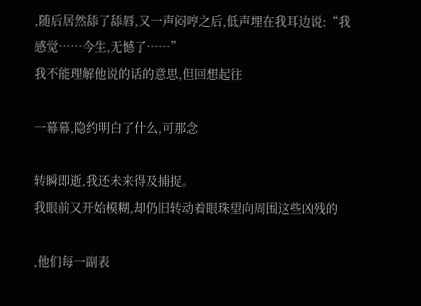,随后居然舔了舔唇,又一声闷哼之后,低声埋在我耳边说:“我感觉……今生,无憾了……”
我不能理解他说的话的意思,但回想起往

一幕幕,隐约明白了什么,可那念

转瞬即逝,我还未来得及捕捉。
我眼前又开始模糊,却仍旧转动着眼珠望向周围这些凶残的

,他们每一副表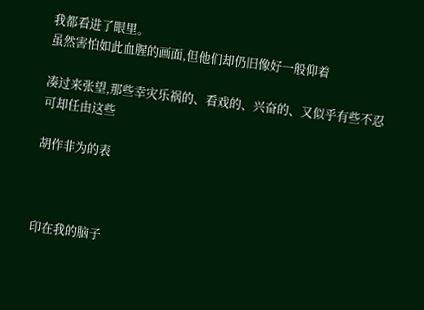我都看进了眼里。
虽然害怕如此血腥的画面,但他们却仍旧像好一般仰着

凑过来张望,那些幸灾乐祸的、看戏的、兴奋的、又似乎有些不忍可却任由这些

胡作非为的表



印在我的脑子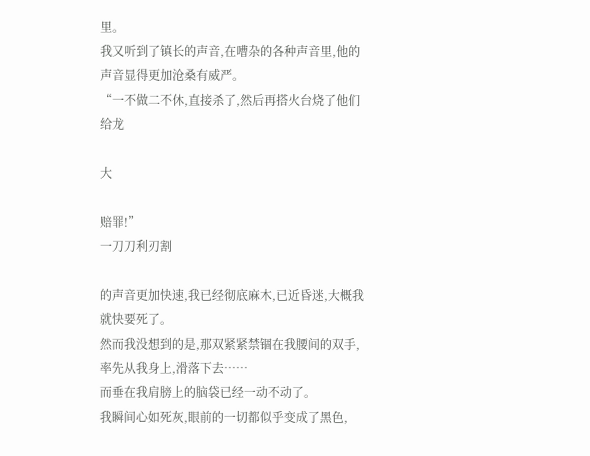里。
我又听到了镇长的声音,在嘈杂的各种声音里,他的声音显得更加沧桑有威严。
“一不做二不休,直接杀了,然后再搭火台烧了他们给龙

大

赔罪!”
一刀刀利刃割

的声音更加快速,我已经彻底麻木,已近昏迷,大概我就快要死了。
然而我没想到的是,那双紧紧禁锢在我腰间的双手,率先从我身上,滑落下去……
而垂在我肩膀上的脑袋已经一动不动了。
我瞬间心如死灰,眼前的一切都似乎变成了黑色,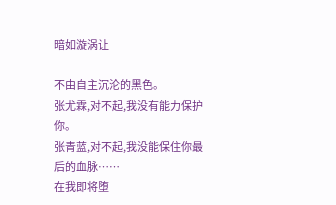暗如漩涡让

不由自主沉沦的黑色。
张尤霖,对不起,我没有能力保护你。
张青蓝,对不起,我没能保住你最后的血脉……
在我即将堕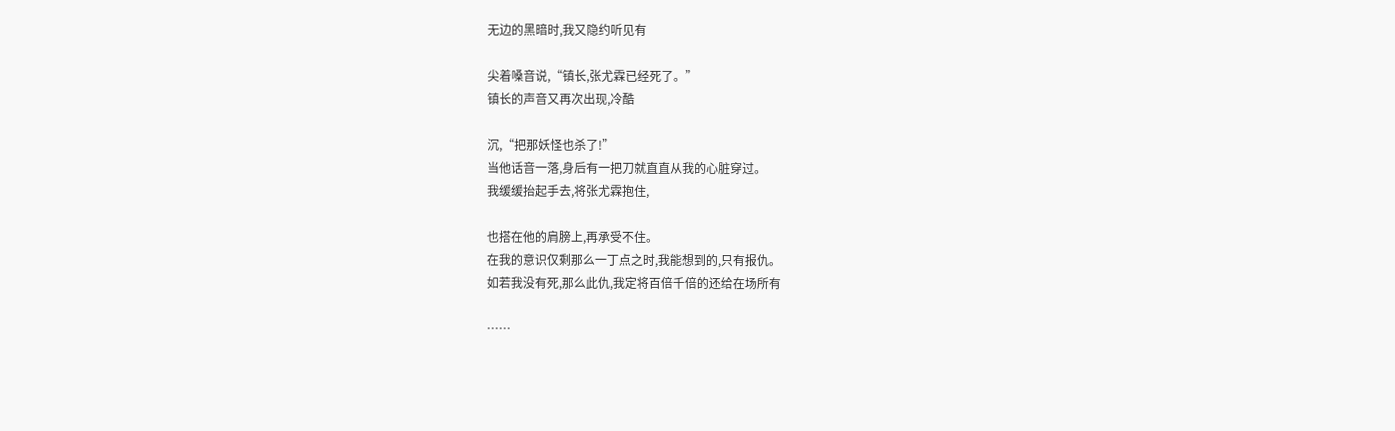无边的黑暗时,我又隐约听见有

尖着嗓音说,“镇长,张尤霖已经死了。”
镇长的声音又再次出现,冷酷

沉,“把那妖怪也杀了!”
当他话音一落,身后有一把刀就直直从我的心脏穿过。
我缓缓抬起手去,将张尤霖抱住,

也搭在他的肩膀上,再承受不住。
在我的意识仅剩那么一丁点之时,我能想到的,只有报仇。
如若我没有死,那么此仇,我定将百倍千倍的还给在场所有

……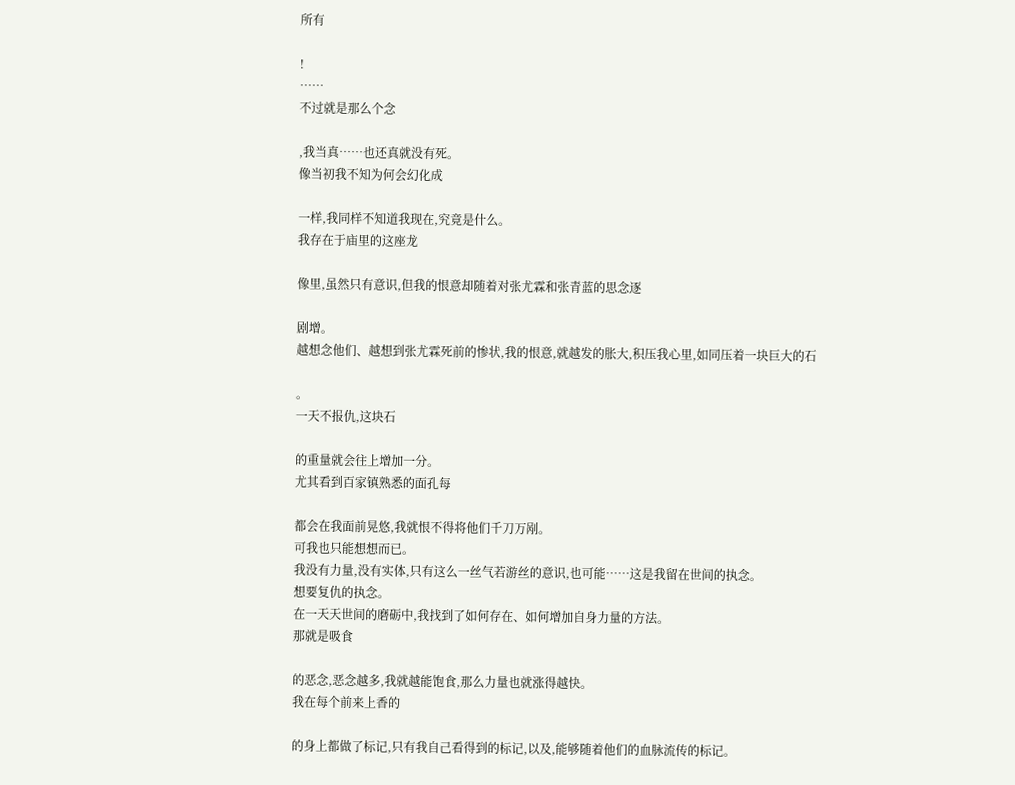所有

!
……
不过就是那么个念

,我当真……也还真就没有死。
像当初我不知为何会幻化成

一样,我同样不知道我现在,究竟是什么。
我存在于庙里的这座龙

像里,虽然只有意识,但我的恨意却随着对张尤霖和张青蓝的思念逐

剧增。
越想念他们、越想到张尤霖死前的惨状,我的恨意,就越发的胀大,积压我心里,如同压着一块巨大的石

。
一天不报仇,这块石

的重量就会往上增加一分。
尤其看到百家镇熟悉的面孔每

都会在我面前晃悠,我就恨不得将他们千刀万剐。
可我也只能想想而已。
我没有力量,没有实体,只有这么一丝气若游丝的意识,也可能……这是我留在世间的执念。
想要复仇的执念。
在一天天世间的磨砺中,我找到了如何存在、如何增加自身力量的方法。
那就是吸食

的恶念,恶念越多,我就越能饱食,那么力量也就涨得越快。
我在每个前来上香的

的身上都做了标记,只有我自己看得到的标记,以及,能够随着他们的血脉流传的标记。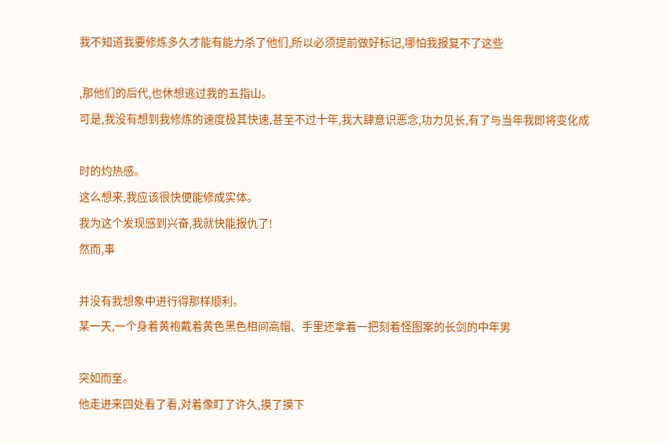我不知道我要修炼多久才能有能力杀了他们,所以必须提前做好标记,哪怕我报复不了这些

,那他们的后代,也休想逃过我的五指山。
可是,我没有想到我修炼的速度极其快速,甚至不过十年,我大肆意识恶念,功力见长,有了与当年我即将变化成

时的灼热感。
这么想来,我应该很快便能修成实体。
我为这个发现感到兴奋,我就快能报仇了!
然而,事

并没有我想象中进行得那样顺利。
某一天,一个身着黄袍戴着黄色黑色相间高帽、手里还拿着一把刻着怪图案的长剑的中年男

突如而至。
他走进来四处看了看,对着像盯了许久,摸了摸下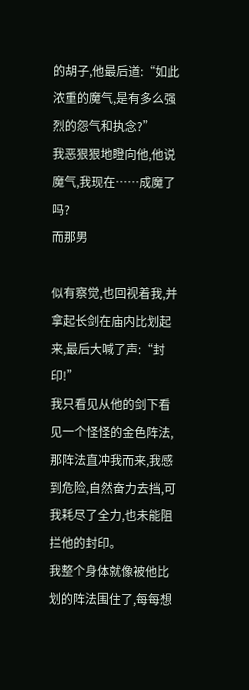的胡子,他最后道:“如此浓重的魔气,是有多么强烈的怨气和执念?”
我恶狠狠地瞪向他,他说魔气,我现在……成魔了吗?
而那男

似有察觉,也回视着我,并拿起长剑在庙内比划起来,最后大喊了声:“封印!”
我只看见从他的剑下看见一个怪怪的金色阵法,那阵法直冲我而来,我感到危险,自然奋力去挡,可我耗尽了全力,也未能阻拦他的封印。
我整个身体就像被他比划的阵法围住了,每每想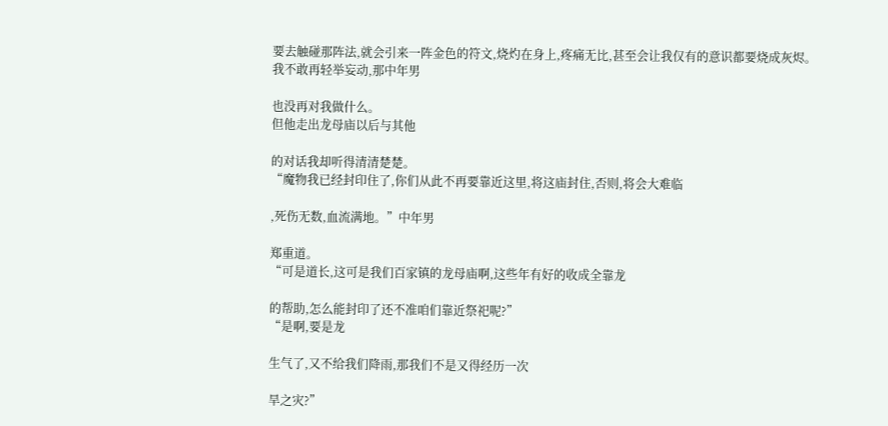要去触碰那阵法,就会引来一阵金色的符文,烧灼在身上,疼痛无比,甚至会让我仅有的意识都要烧成灰烬。
我不敢再轻举妄动,那中年男

也没再对我做什么。
但他走出龙母庙以后与其他

的对话我却听得清清楚楚。
“魔物我已经封印住了,你们从此不再要靠近这里,将这庙封住,否则,将会大难临

,死伤无数,血流满地。”中年男

郑重道。
“可是道长,这可是我们百家镇的龙母庙啊,这些年有好的收成全靠龙

的帮助,怎么能封印了还不准咱们靠近祭祀呢?”
“是啊,要是龙

生气了,又不给我们降雨,那我们不是又得经历一次

旱之灾?”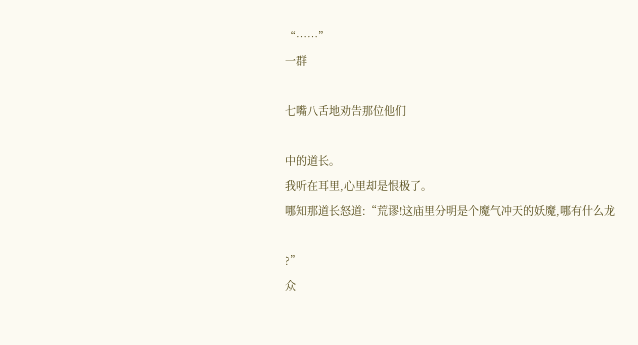“……”
一群

七嘴八舌地劝告那位他们

中的道长。
我听在耳里,心里却是恨极了。
哪知那道长怒道:“荒谬!这庙里分明是个魔气冲天的妖魔,哪有什么龙

?”
众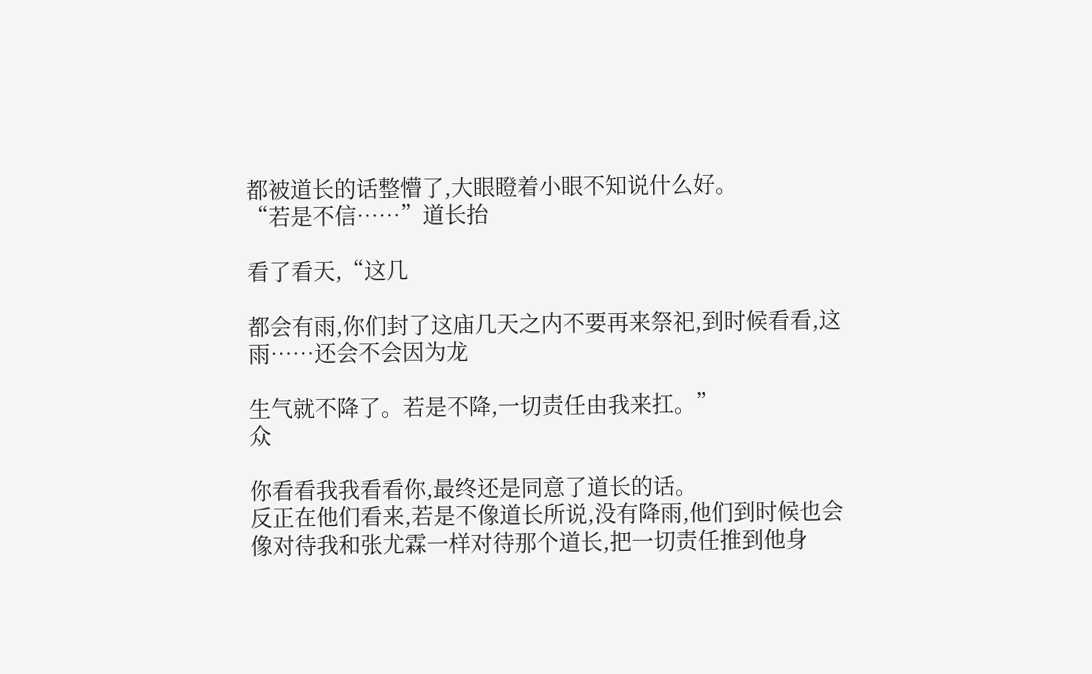都被道长的话整懵了,大眼瞪着小眼不知说什么好。
“若是不信……”道长抬

看了看天,“这几

都会有雨,你们封了这庙几天之内不要再来祭祀,到时候看看,这雨……还会不会因为龙

生气就不降了。若是不降,一切责任由我来扛。”
众

你看看我我看看你,最终还是同意了道长的话。
反正在他们看来,若是不像道长所说,没有降雨,他们到时候也会像对待我和张尤霖一样对待那个道长,把一切责任推到他身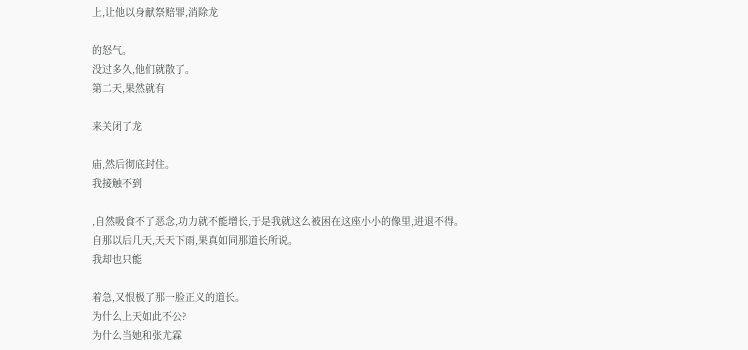上,让他以身献祭赔罪,消除龙

的怒气。
没过多久,他们就散了。
第二天,果然就有

来关闭了龙

庙,然后彻底封住。
我接触不到

,自然吸食不了恶念,功力就不能增长,于是我就这么被困在这座小小的像里,进退不得。
自那以后几天,天天下雨,果真如同那道长所说。
我却也只能

着急,又恨极了那一脸正义的道长。
为什么上天如此不公?
为什么当她和张尤霖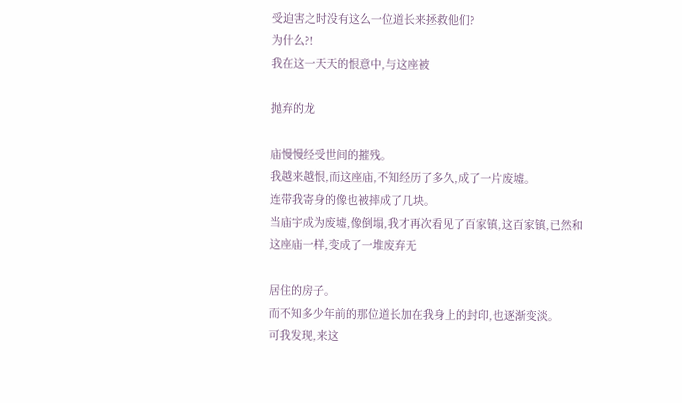受迫害之时没有这么一位道长来拯救他们?
为什么?!
我在这一天天的恨意中,与这座被

抛弃的龙

庙慢慢经受世间的摧残。
我越来越恨,而这座庙,不知经历了多久,成了一片废墟。
连带我寄身的像也被摔成了几块。
当庙宇成为废墟,像倒塌,我才再次看见了百家镇,这百家镇,已然和这座庙一样,变成了一堆废弃无

居住的房子。
而不知多少年前的那位道长加在我身上的封印,也逐渐变淡。
可我发现,来这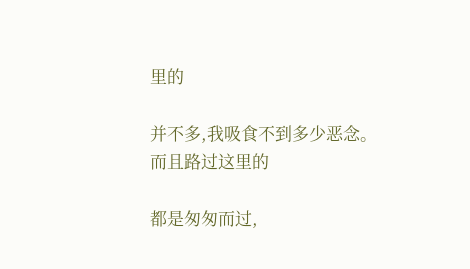里的

并不多,我吸食不到多少恶念。
而且路过这里的

都是匆匆而过,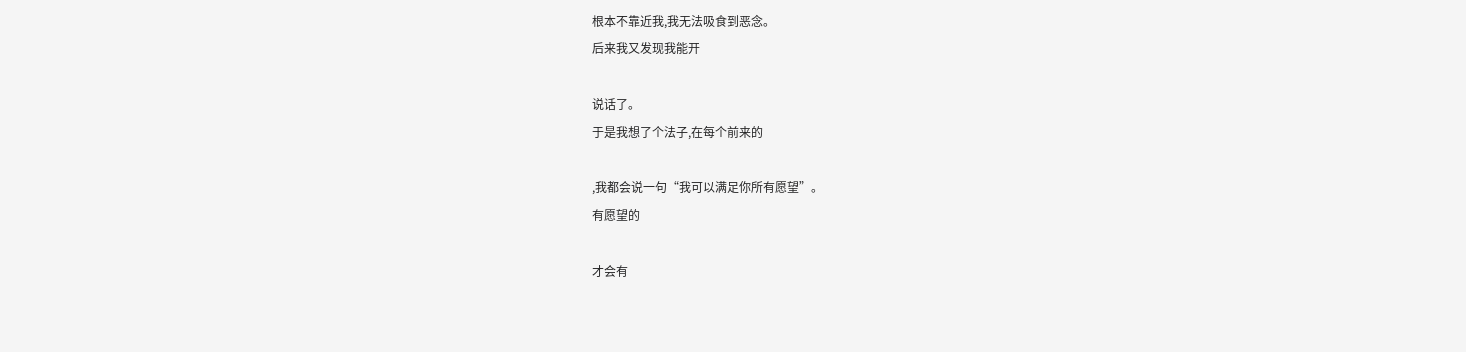根本不靠近我,我无法吸食到恶念。
后来我又发现我能开

说话了。
于是我想了个法子,在每个前来的

,我都会说一句“我可以满足你所有愿望”。
有愿望的

才会有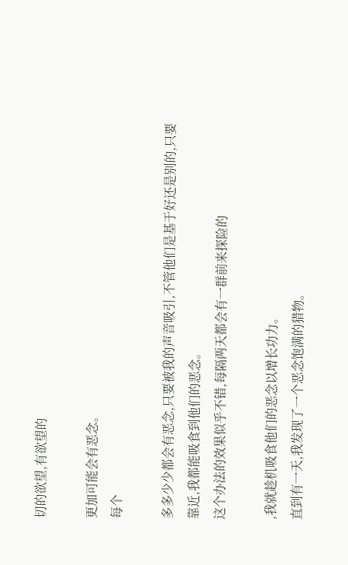切的欲望,有欲望的

更加可能会有恶念。
每个

多多少少都会有恶念,只要被我的声音吸引,不管他们是基于好还是别的,只要靠近,我都能吸食到他们的恶念。
这个办法的效果似乎不错,每隔两天都会有一群前来探险的

,我就趁机吸食他们的恶念以增长功力。
直到有一天,我发现了一个恶念饱满的猎物。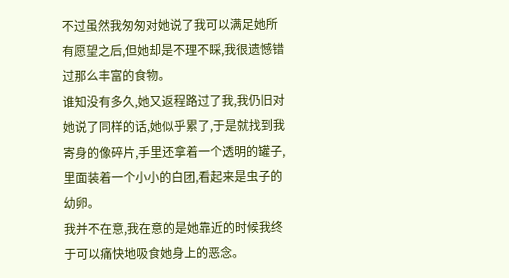不过虽然我匆匆对她说了我可以满足她所有愿望之后,但她却是不理不睬,我很遗憾错过那么丰富的食物。
谁知没有多久,她又返程路过了我,我仍旧对她说了同样的话,她似乎累了,于是就找到我寄身的像碎片,手里还拿着一个透明的罐子,里面装着一个小小的白团,看起来是虫子的幼卵。
我并不在意,我在意的是她靠近的时候我终于可以痛快地吸食她身上的恶念。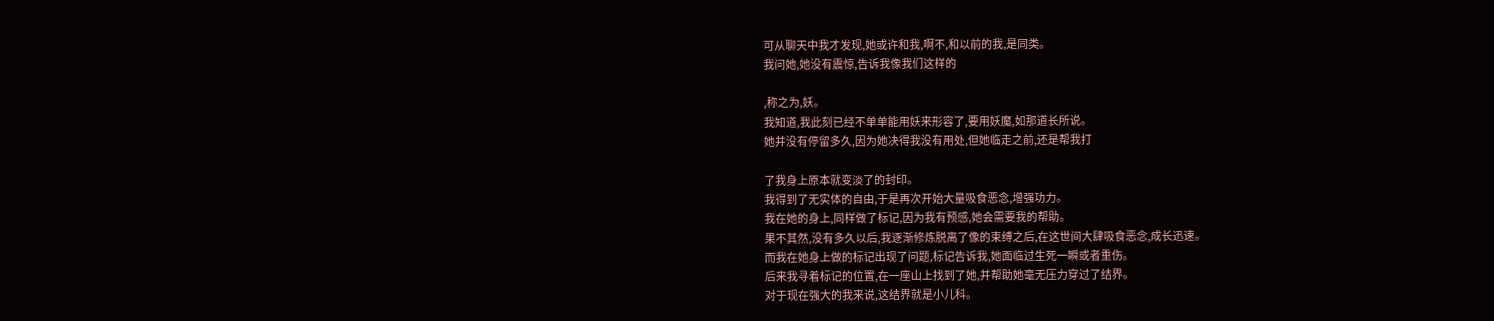可从聊天中我才发现,她或许和我,啊不,和以前的我,是同类。
我问她,她没有震惊,告诉我像我们这样的

,称之为,妖。
我知道,我此刻已经不单单能用妖来形容了,要用妖魔,如那道长所说。
她并没有停留多久,因为她决得我没有用处,但她临走之前,还是帮我打

了我身上原本就变淡了的封印。
我得到了无实体的自由,于是再次开始大量吸食恶念,增强功力。
我在她的身上,同样做了标记,因为我有预感,她会需要我的帮助。
果不其然,没有多久以后,我逐渐修炼脱离了像的束缚之后,在这世间大肆吸食恶念,成长迅速。
而我在她身上做的标记出现了问题,标记告诉我,她面临过生死一瞬或者重伤。
后来我寻着标记的位置,在一座山上找到了她,并帮助她毫无压力穿过了结界。
对于现在强大的我来说,这结界就是小儿科。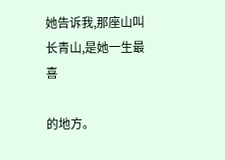她告诉我,那座山叫长青山,是她一生最喜

的地方。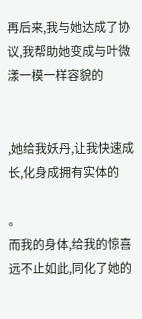再后来,我与她达成了协议,我帮助她变成与叶微漾一模一样容貌的


,她给我妖丹,让我快速成长,化身成拥有实体的

。
而我的身体,给我的惊喜远不止如此,同化了她的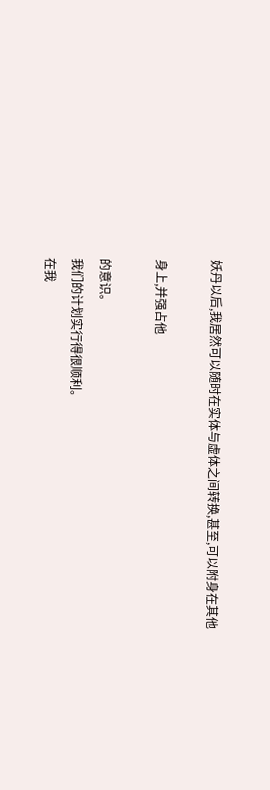妖丹以后,我居然可以随时在实体与虚体之间转换,甚至,可以附身在其他

身上,并强占他

的意识。
我们的计划实行得很顺利。
在我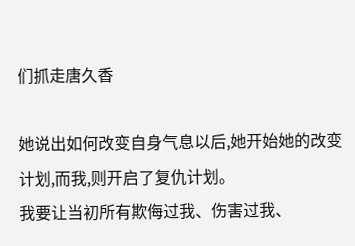们抓走唐久香

她说出如何改变自身气息以后,她开始她的改变计划,而我,则开启了复仇计划。
我要让当初所有欺侮过我、伤害过我、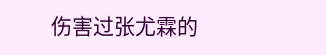伤害过张尤霖的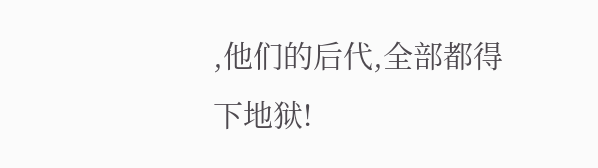,他们的后代,全部都得下地狱!